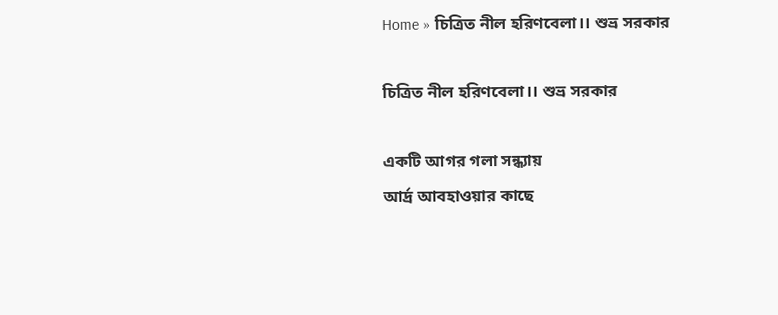Home » চিত্রিত নীল হরিণবেলা।। শুভ্র সরকার

চিত্রিত নীল হরিণবেলা।। শুভ্র সরকার

একটি আগর গলা সন্ধ্যায়
আর্দ্র আবহাওয়ার কাছে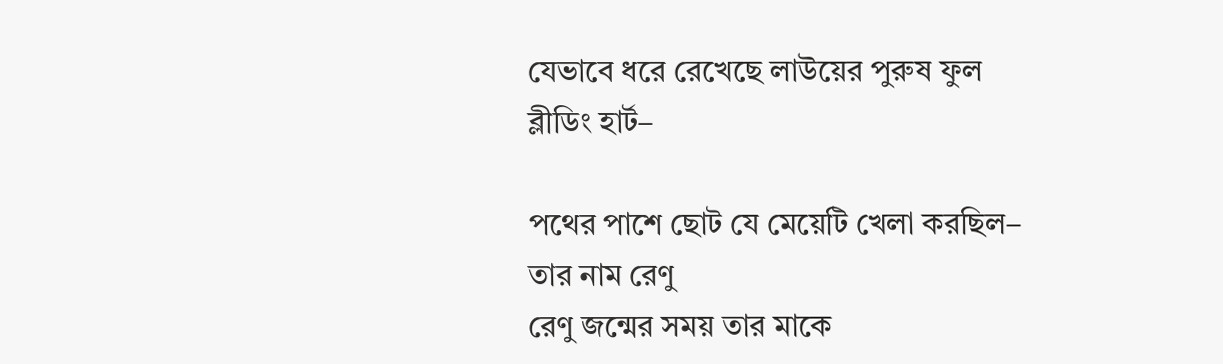যেভাবে ধরে রেখেছে লাউয়ের পুরুষ ফুল
ব্লীডিং হার্ট–

পথের পাশে ছোট যে মেয়েটি খেলা করছিল–
তার নাম রেণু
রেণু জন্মের সময় তার মাকে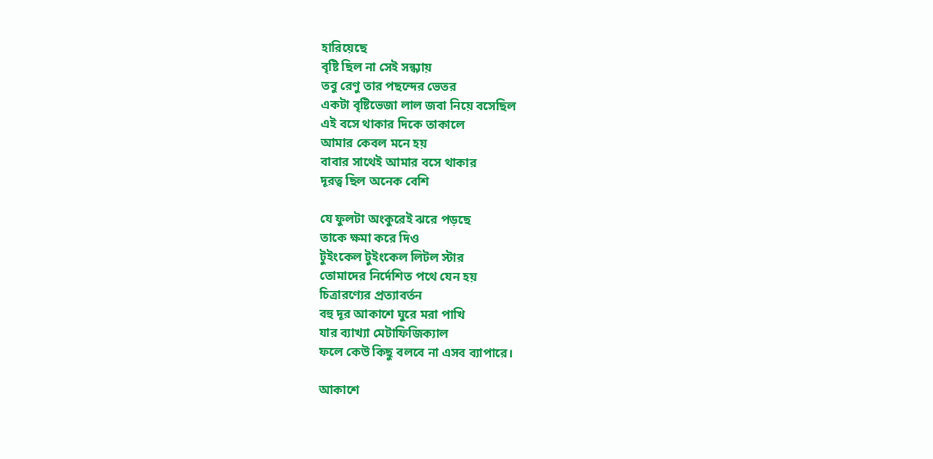হারিয়েছে
বৃষ্টি ছিল না সেই সন্ধ্যায়
তবু রেণু তার পছন্দের ভেতর
একটা বৃষ্টিভেজা লাল জবা নিয়ে বসেছিল
এই বসে থাকার দিকে তাকালে
আমার কেবল মনে হয়
বাবার সাথেই আমার বসে থাকার
দূরত্ব ছিল অনেক বেশি

যে ফুলটা অংকুরেই ঝরে পড়ছে
তাকে ক্ষমা করে দিও
টুইংকেল টুইংকেল লিটল স্টার
তোমাদের নির্দেশিত পথে যেন হয়
চিত্রারণ্যের প্রত্যাবর্তন
বহু দূর আকাশে ঘুরে মরা পাখি
যার ব্যাখ্যা মেটাফিজিক্যাল
ফলে কেউ কিছু বলবে না এসব ব্যাপারে।

আকাশে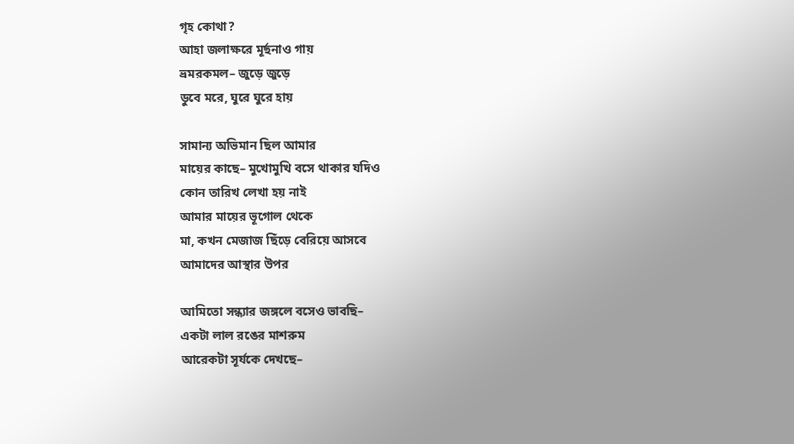গৃহ কোথা?
আহা জলাক্ষরে মূর্ছনাও গায়
ভ্রমরকমল– জুড়ে জুড়ে
ডুবে মরে, ঘুরে ঘুরে হায়

সামান্য অভিমান ছিল আমার
মায়ের কাছে– মুখোমুখি বসে থাকার যদিও
কোন তারিখ লেখা হয় নাই
আমার মায়ের ভূগোল থেকে
মা, কখন মেজাজ ছিঁড়ে বেরিয়ে আসবে
আমাদের আস্থার উপর

আমিতো সন্ধ্যার জঙ্গলে বসেও ভাবছি–
একটা লাল রঙের মাশরুম
আরেকটা সূর্যকে দেখছে–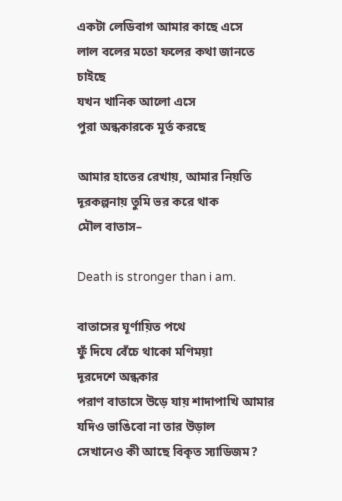একটা লেডিবাগ আমার কাছে এসে
লাল বলের মতো ফলের কথা জানতে চাইছে
যখন খানিক আলো এসে
পুরা অন্ধকারকে মূর্ত করছে

আমার হাতের রেখায়, আমার নিয়তি
দূরকল্পনায় তুমি ভর করে থাক
মৌল বাতাস–

Death is stronger than i am.

বাতাসের ঘূর্ণায়িত পথে
ফুঁ দিযে বেঁচে থাকো মণিময়া
দূরদেশে অন্ধকার
পরাণ বাতাসে উড়ে যায় শাদাপাখি আমার
যদিও ভাঙিবো না তার উড়াল
সেখানেও কী আছে বিকৃত স্যাডিজম?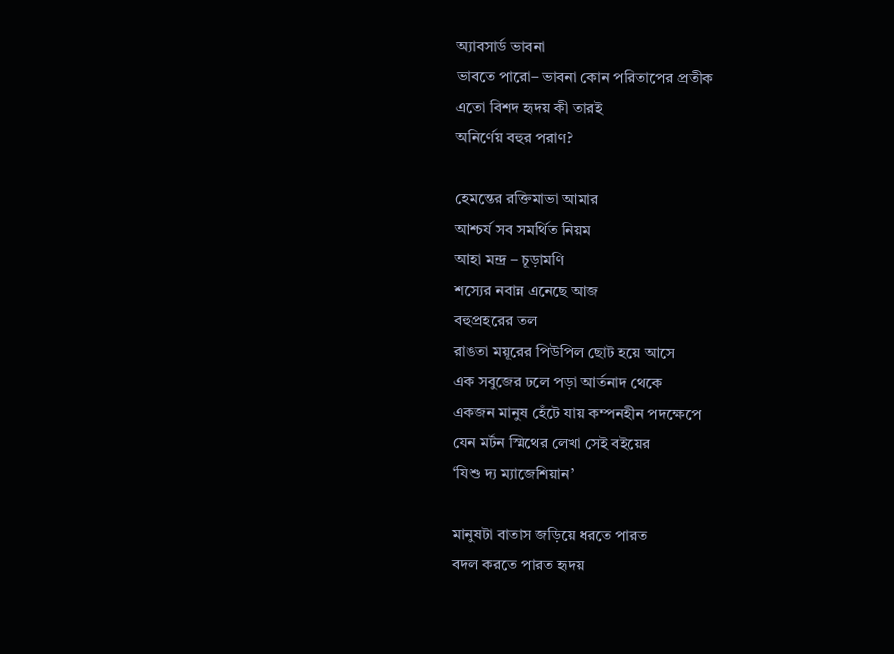অ্যাবসার্ড ভাবনা
ভাবতে পারো– ভাবনা কোন পরিতাপের প্রতীক
এতো বিশদ হৃদয় কী তারই
অনির্ণেয় বহুর পরাণ?

হেমন্তের রক্তিমাভা আমার
আশ্চর্য সব সমর্থিত নিয়ম
আহা মন্দ্র – চূড়ামণি
শস্যের নবান্ন এনেছে আজ
বহুপ্রহরের তল
রাঙতা ময়ূরের পিউপিল ছোট হয়ে আসে
এক সবুজের ঢলে পড়া আর্তনাদ থেকে
একজন মানুষ হেঁটে যায় কম্পনহীন পদক্ষেপে
যেন মর্টন স্মিথের লেখা সেই বইয়ের
‘যিশু দ্য ম্যাজেশিয়ান’

মানুষটা বাতাস জড়িয়ে ধরতে পারত
বদল করতে পারত হৃদয়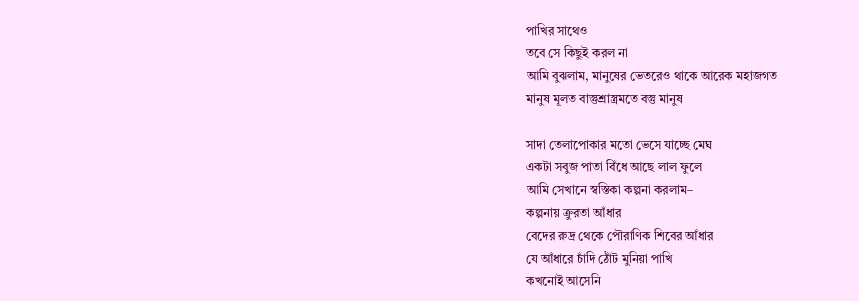পাখির সাথেও
তবে সে কিছুই করল না
আমি বুঝলাম, মানুষের ভেতরেও থাকে আরেক মহাজগত
মানুষ মূলত বাস্তুশ্রাস্ত্রমতে বস্তু মানুষ

সাদা তেলাপোকার মতো ভেসে যাচ্ছে মেঘ
একটা সবুজ পাতা বিঁধে আছে লাল ফুলে
আমি সেখানে স্বস্তিকা কল্পনা করলাম–
কল্পনায় ক্রুরতা আঁধার
বেদের রুদ্র থেকে পৌরাণিক শিবের আঁধার
যে আঁধারে চাঁদি ঠোঁট মুনিয়া পাখি
কখনোই আসেনি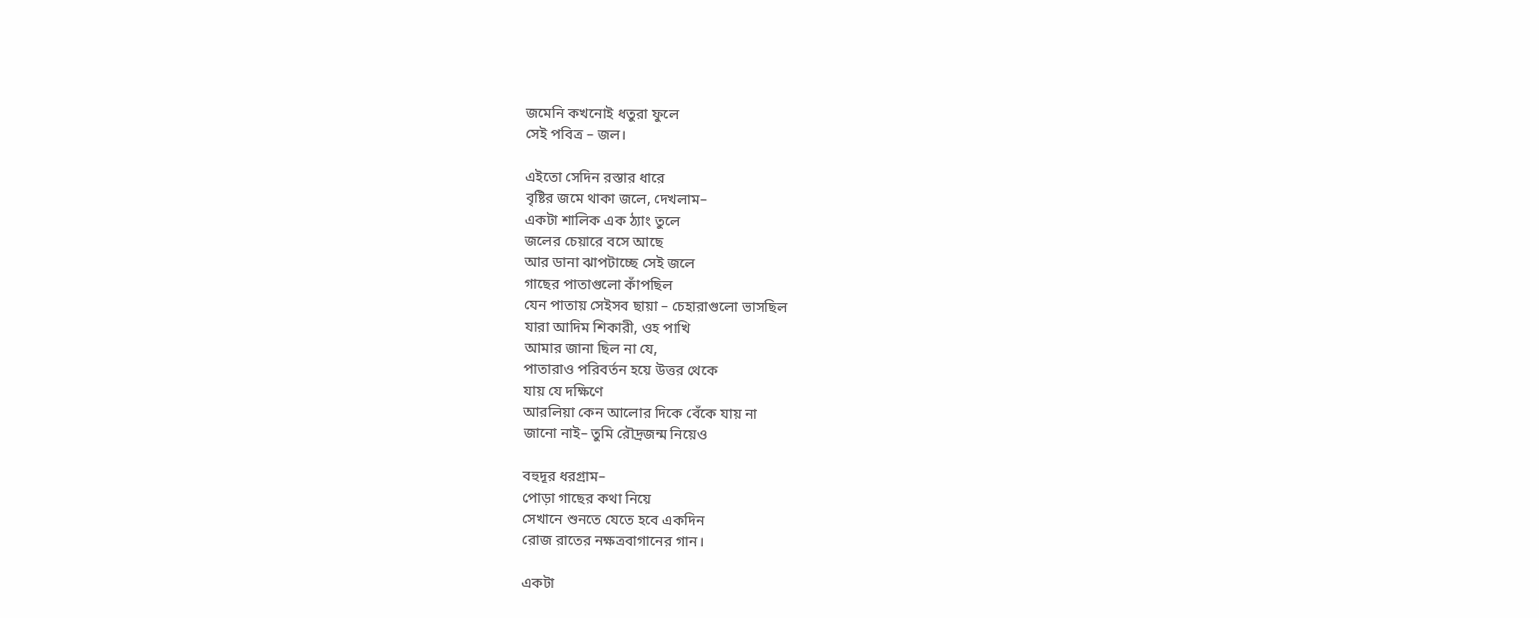জমেনি কখনোই ধতুরা ফুলে
সেই পবিত্র – জল।

এইতো সেদিন রস্তার ধারে
বৃষ্টির জমে থাকা জলে, দেখলাম–
একটা শালিক এক ঠ্যাং তুলে
জলের চেয়ারে বসে আছে
আর ডানা ঝাপটাচ্ছে সেই জলে
গাছের পাতাগুলো কাঁপছিল
যেন পাতায় সেইসব ছায়া – চেহারাগুলো ভাসছিল
যারা আদিম শিকারী, ওহ পাখি
আমার জানা ছিল না যে,
পাতারাও পরিবর্তন হয়ে উত্তর থেকে
যায় যে দক্ষিণে
আরলিয়া কেন আলোর দিকে বেঁকে যায় না
জানো নাই– তুমি রৌদ্রজন্ম নিয়েও

বহুদূর ধরগ্রাম–
পোড়া গাছের কথা নিয়ে
সেখানে শুনতে যেতে হবে একদিন
রোজ রাতের নক্ষত্রবাগানের গান।

একটা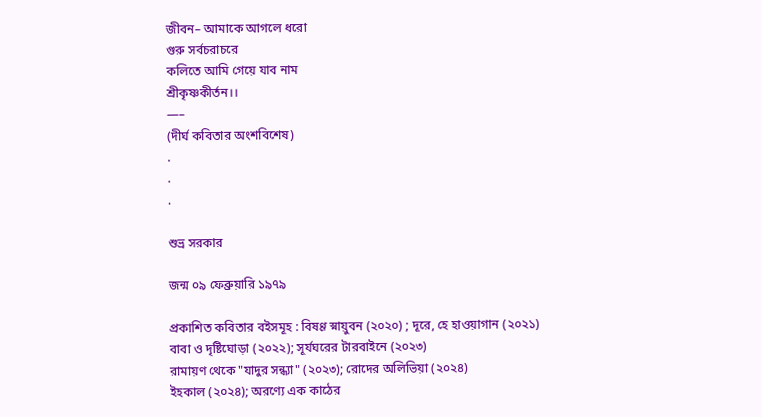জীবন– আমাকে আগলে ধরো
গুরু সর্বচরাচরে
কলিতে আমি গেয়ে যাব নাম
শ্রীকৃষ্ণকীর্তন।।
—–
(দীর্ঘ কবিতার অংশবিশেষ)
.
.
.

শুভ্র সরকার

জন্ম ০৯ ফেব্রুয়ারি ১৯৭৯

প্রকাশিত কবিতার বইসমূহ : বিষণ্ণ স্নায়ুবন (২০২০) ; দূরে, হে হাওয়াগান (২০২১)
বাবা ও দৃষ্টিঘোড়া (২০২২); সূর্যঘরের টারবাইনে (২০২৩)
রামায়ণ থেকে "যাদুর সন্ধ্যা" (২০২৩); রোদের অলিভিয়া (২০২৪)
ইহকাল (২০২৪); অরণ্যে এক কাঠের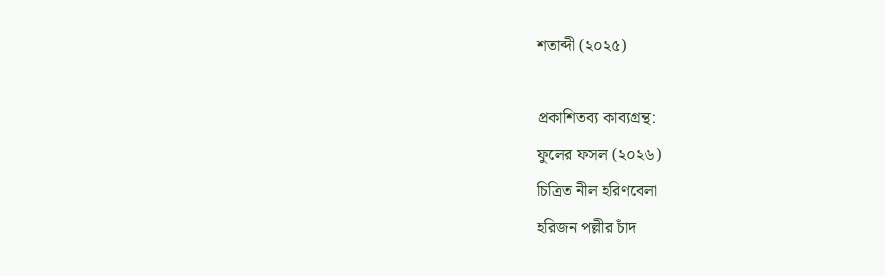শতাব্দী (২০২৫)

প্রকাশিতব্য কাব্যগ্রন্থ:
ফুলের ফসল (২০২৬)
চিত্রিত নীল হরিণবেলা
হরিজন পল্লীর চাঁদ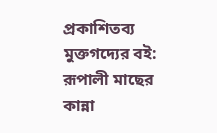প্রকাশিতব্য মুক্তগদ্যের বই:
রূপালী মাছের কান্না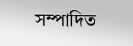সম্পাদিত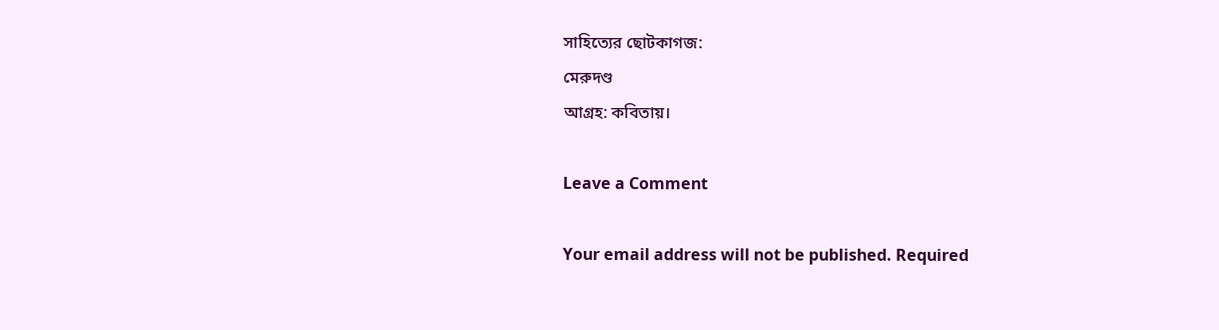সাহিত্যের ছোটকাগজ:
মেরুদণ্ড
আগ্রহ: কবিতায়।

Leave a Comment

Your email address will not be published. Required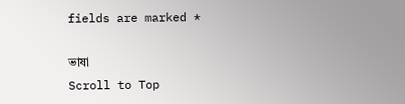fields are marked *

ভাষা
Scroll to Top